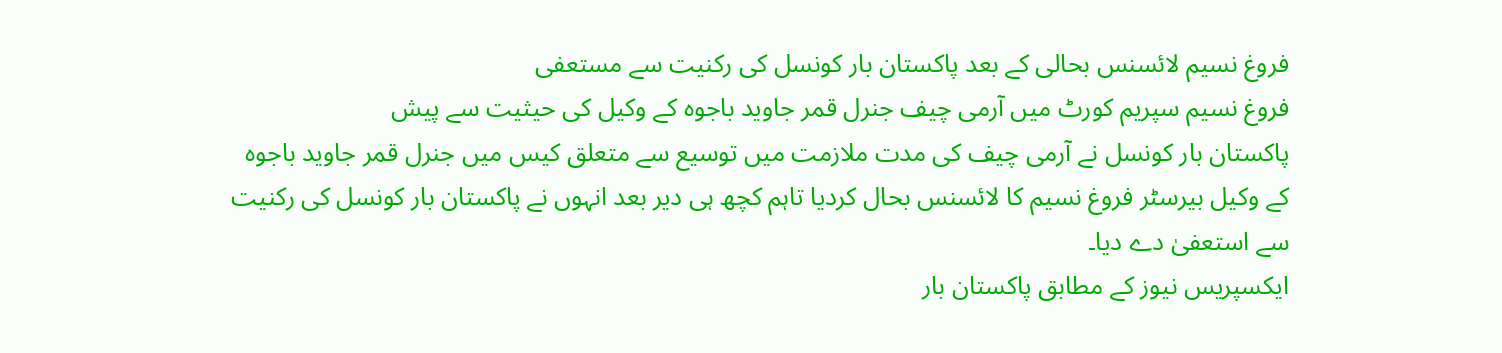فروغ نسیم لائسنس بحالی کے بعد پاکستان بار کونسل کی رکنیت سے مستعفی
فروغ نسیم سپریم کورٹ میں آرمی چیف جنرل قمر جاوید باجوہ کے وکیل کی حیثیت سے پیش
پاکستان بار کونسل نے آرمی چیف کی مدت ملازمت میں توسیع سے متعلق کیس میں جنرل قمر جاوید باجوہ کے وکیل بیرسٹر فروغ نسیم کا لائسنس بحال کردیا تاہم کچھ ہی دیر بعد انہوں نے پاکستان بار کونسل کی رکنیت سے استعفیٰ دے دیا۔
ایکسپریس نیوز کے مطابق پاکستان بار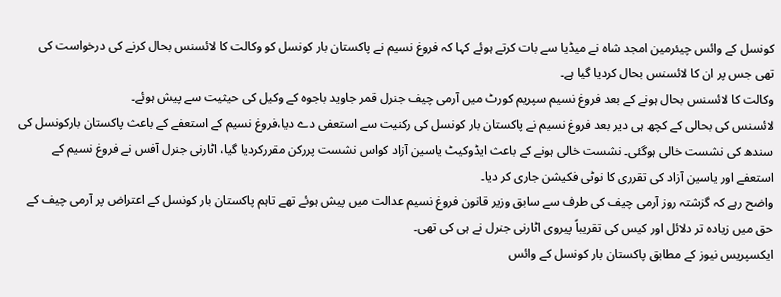کونسل کے وائس چیئرمین امجد شاہ نے میڈیا سے بات کرتے ہوئے کہا کہ فروغ نسیم نے پاکستان بار کونسل کو وکالت کا لائسنس بحال کرنے کی درخواست کی تھی جس پر ان کا لائسنس بحال کردیا گیا ہے۔
وکالت کا لائسنس بحال ہونے کے بعد فروغ نسیم سپریم کورٹ میں آرمی چیف جنرل قمر جاوید باجوہ کے وکیل کی حیثیت سے پیش ہوئے۔
لائسنس کی بحالی کے کچھ ہی دیر بعد فروغ نسیم نے پاکستان بار کونسل کی رکنیت سے استعفی دے دیا،فروغ نسیم کے استعفے کے باعث پاکستان بارکونسل کی سندھ کی نشست خالی ہوگئی۔ نشست خالی ہونے کے باعث ایڈوکیٹ یاسین آزاد کواس نشست پررکن مقررکردیا گیا، اٹارنی جنرل آفس نے فروغ نسیم کے استعفے اور یاسین آزاد کی تقرری کا نوٹی فکیشن جاری کر دیا۔
واضح رہے کہ گزشتہ روز آرمی چیف کی طرف سے سابق وزیر قانون فروغ نسیم عدالت میں پیش ہوئے تھے تاہم پاکستان بار کونسل کے اعتراض پر آرمی چیف کے حق میں زیادہ تر دلائل اور کیس کی تقریباً پیروی اٹارنی جنرل نے ہی کی تھی۔
ایکسپریس نیوز کے مطابق پاکستان بار کونسل کے وائس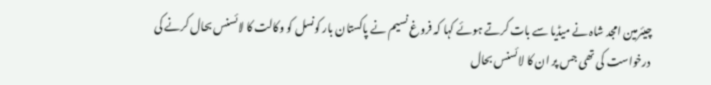چیئرمین امجد شاہ نے میڈیا سے بات کرتے ہوئے کہا کہ فروغ نسیم نے پاکستان بار کونسل کو وکالت کا لائسنس بحال کرنے کی درخواست کی تھی جس پر ان کا لائسنس بحال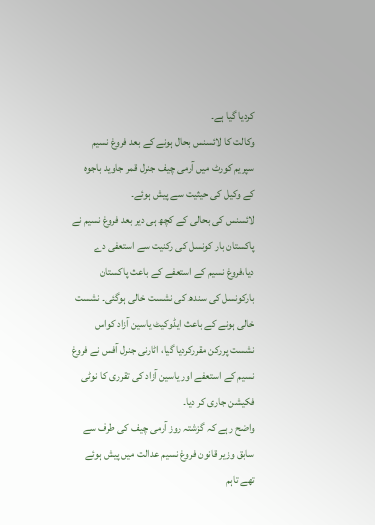کردیا گیا ہے۔
وکالت کا لائسنس بحال ہونے کے بعد فروغ نسیم سپریم کورٹ میں آرمی چیف جنرل قمر جاوید باجوہ کے وکیل کی حیثیت سے پیش ہوئے۔
لائسنس کی بحالی کے کچھ ہی دیر بعد فروغ نسیم نے پاکستان بار کونسل کی رکنیت سے استعفی دے دیا،فروغ نسیم کے استعفے کے باعث پاکستان بارکونسل کی سندھ کی نشست خالی ہوگئی۔ نشست خالی ہونے کے باعث ایڈوکیٹ یاسین آزاد کواس نشست پررکن مقررکردیا گیا، اٹارنی جنرل آفس نے فروغ نسیم کے استعفے اور یاسین آزاد کی تقرری کا نوٹی فکیشن جاری کر دیا۔
واضح رہے کہ گزشتہ روز آرمی چیف کی طرف سے سابق وزیر قانون فروغ نسیم عدالت میں پیش ہوئے تھے تاہم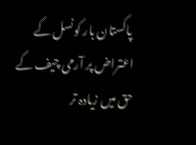پاکستان بار کونسل کے اعتراض پر آرمی چیف کے حق میں زیادہ تر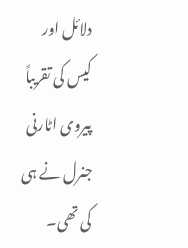دلائل اور کیس کی تقریباً پیروی اٹارنی جنرل نے ہی کی تھی۔